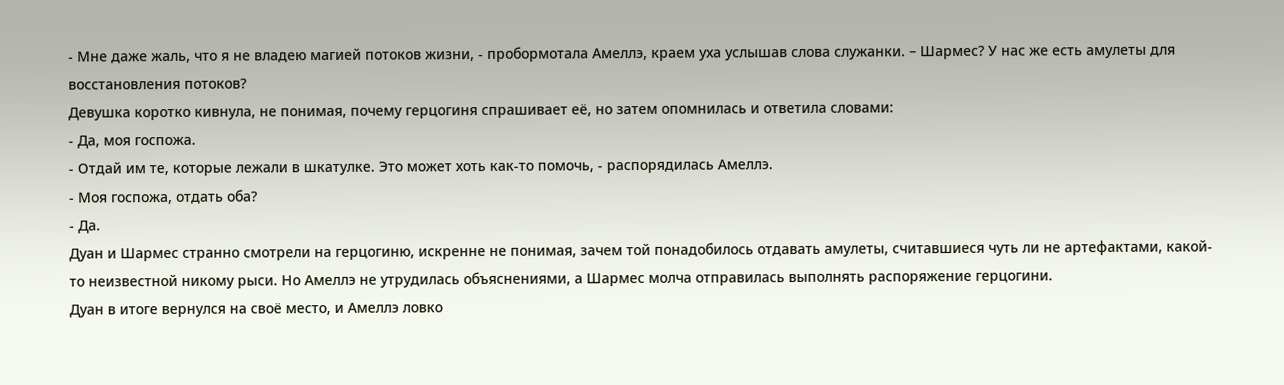- Мне даже жаль, что я не владею магией потоков жизни, - пробормотала Амеллэ, краем уха услышав слова служанки. – Шармес? У нас же есть амулеты для восстановления потоков?
Девушка коротко кивнула, не понимая, почему герцогиня спрашивает её, но затем опомнилась и ответила словами:
- Да, моя госпожа.
- Отдай им те, которые лежали в шкатулке. Это может хоть как-то помочь, - распорядилась Амеллэ.
- Моя госпожа, отдать оба?
- Да.
Дуан и Шармес странно смотрели на герцогиню, искренне не понимая, зачем той понадобилось отдавать амулеты, считавшиеся чуть ли не артефактами, какой-то неизвестной никому рыси. Но Амеллэ не утрудилась объяснениями, а Шармес молча отправилась выполнять распоряжение герцогини.
Дуан в итоге вернулся на своё место, и Амеллэ ловко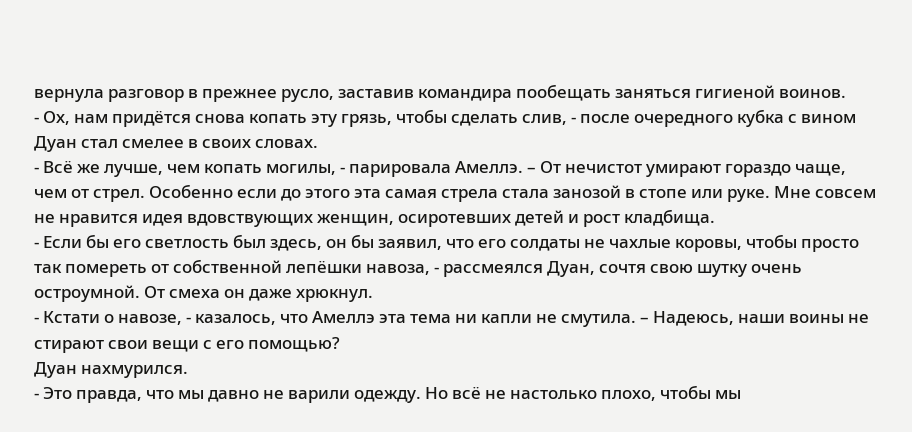вернула разговор в прежнее русло, заставив командира пообещать заняться гигиеной воинов.
- Ох, нам придётся снова копать эту грязь, чтобы сделать слив, - после очередного кубка с вином Дуан стал смелее в своих словах.
- Всё же лучше, чем копать могилы, - парировала Амеллэ. – От нечистот умирают гораздо чаще, чем от стрел. Особенно если до этого эта самая стрела стала занозой в стопе или руке. Мне совсем не нравится идея вдовствующих женщин, осиротевших детей и рост кладбища.
- Если бы его светлость был здесь, он бы заявил, что его солдаты не чахлые коровы, чтобы просто так помереть от собственной лепёшки навоза, - рассмеялся Дуан, сочтя свою шутку очень остроумной. От смеха он даже хрюкнул.
- Кстати о навозе, - казалось, что Амеллэ эта тема ни капли не смутила. – Надеюсь, наши воины не стирают свои вещи с его помощью?
Дуан нахмурился.
- Это правда, что мы давно не варили одежду. Но всё не настолько плохо, чтобы мы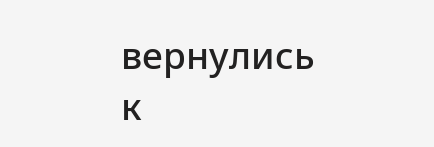вернулись к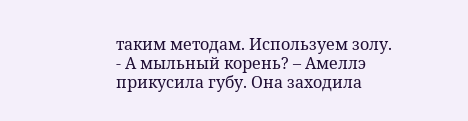таким методам. Используем золу.
- А мыльный корень? – Амеллэ прикусила губу. Она заходила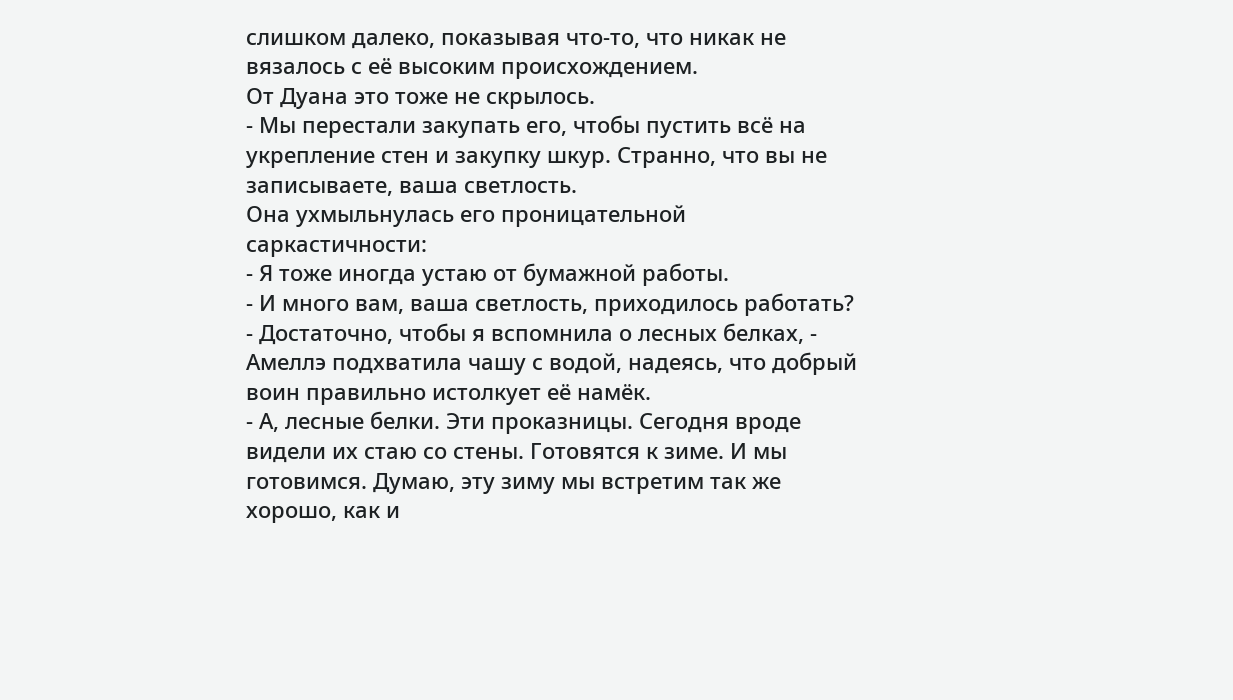слишком далеко, показывая что-то, что никак не вязалось с её высоким происхождением.
От Дуана это тоже не скрылось.
- Мы перестали закупать его, чтобы пустить всё на укрепление стен и закупку шкур. Странно, что вы не записываете, ваша светлость.
Она ухмыльнулась его проницательной саркастичности:
- Я тоже иногда устаю от бумажной работы.
- И много вам, ваша светлость, приходилось работать?
- Достаточно, чтобы я вспомнила о лесных белках, - Амеллэ подхватила чашу с водой, надеясь, что добрый воин правильно истолкует её намёк.
- А, лесные белки. Эти проказницы. Сегодня вроде видели их стаю со стены. Готовятся к зиме. И мы готовимся. Думаю, эту зиму мы встретим так же хорошо, как и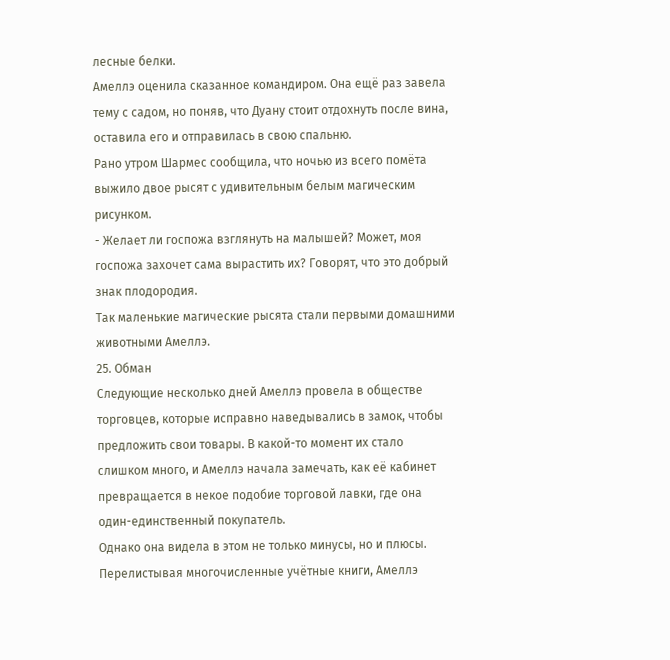лесные белки.
Амеллэ оценила сказанное командиром. Она ещё раз завела тему с садом, но поняв, что Дуану стоит отдохнуть после вина, оставила его и отправилась в свою спальню.
Рано утром Шармес сообщила, что ночью из всего помёта выжило двое рысят с удивительным белым магическим рисунком.
- Желает ли госпожа взглянуть на малышей? Может, моя госпожа захочет сама вырастить их? Говорят, что это добрый знак плодородия.
Так маленькие магические рысята стали первыми домашними животными Амеллэ.
25. Обман
Следующие несколько дней Амеллэ провела в обществе торговцев, которые исправно наведывались в замок, чтобы предложить свои товары. В какой-то момент их стало слишком много, и Амеллэ начала замечать, как её кабинет превращается в некое подобие торговой лавки, где она один-единственный покупатель.
Однако она видела в этом не только минусы, но и плюсы.
Перелистывая многочисленные учётные книги, Амеллэ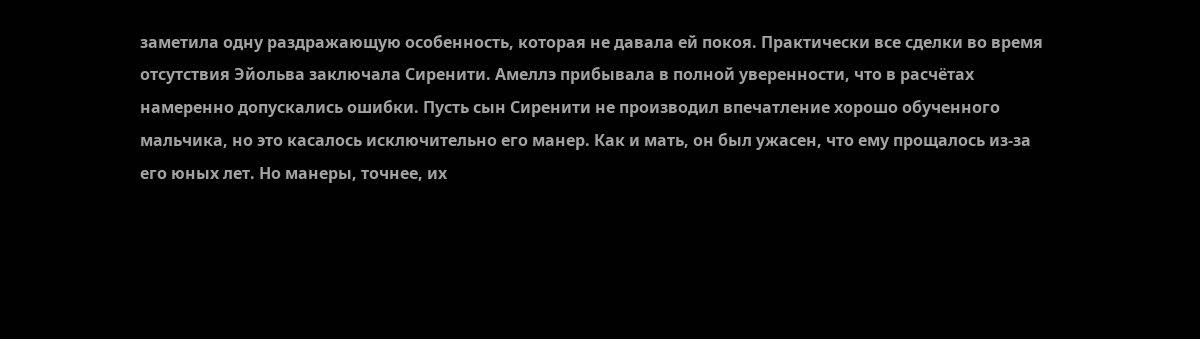заметила одну раздражающую особенность, которая не давала ей покоя. Практически все сделки во время отсутствия Эйольва заключала Сиренити. Амеллэ прибывала в полной уверенности, что в расчётах намеренно допускались ошибки. Пусть сын Сиренити не производил впечатление хорошо обученного мальчика, но это касалось исключительно его манер. Как и мать, он был ужасен, что ему прощалось из-за его юных лет. Но манеры, точнее, их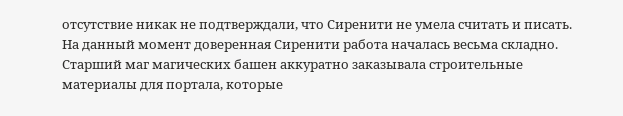отсутствие никак не подтверждали, что Сиренити не умела считать и писать.
На данный момент доверенная Сиренити работа началась весьма складно. Старший маг магических башен аккуратно заказывала строительные материалы для портала, которые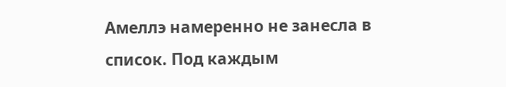Амеллэ намеренно не занесла в список. Под каждым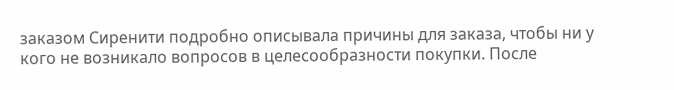заказом Сиренити подробно описывала причины для заказа, чтобы ни у кого не возникало вопросов в целесообразности покупки. После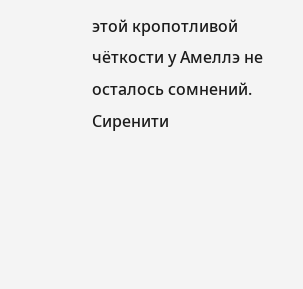этой кропотливой чёткости у Амеллэ не осталось сомнений. Сиренити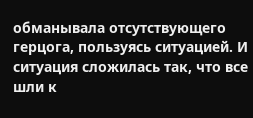обманывала отсутствующего герцога, пользуясь ситуацией. И ситуация сложилась так, что все шли к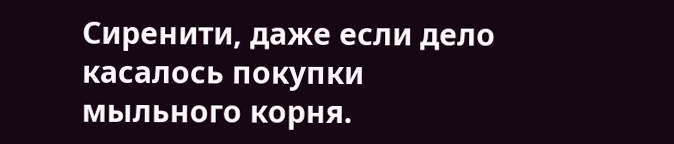Сиренити, даже если дело касалось покупки мыльного корня.